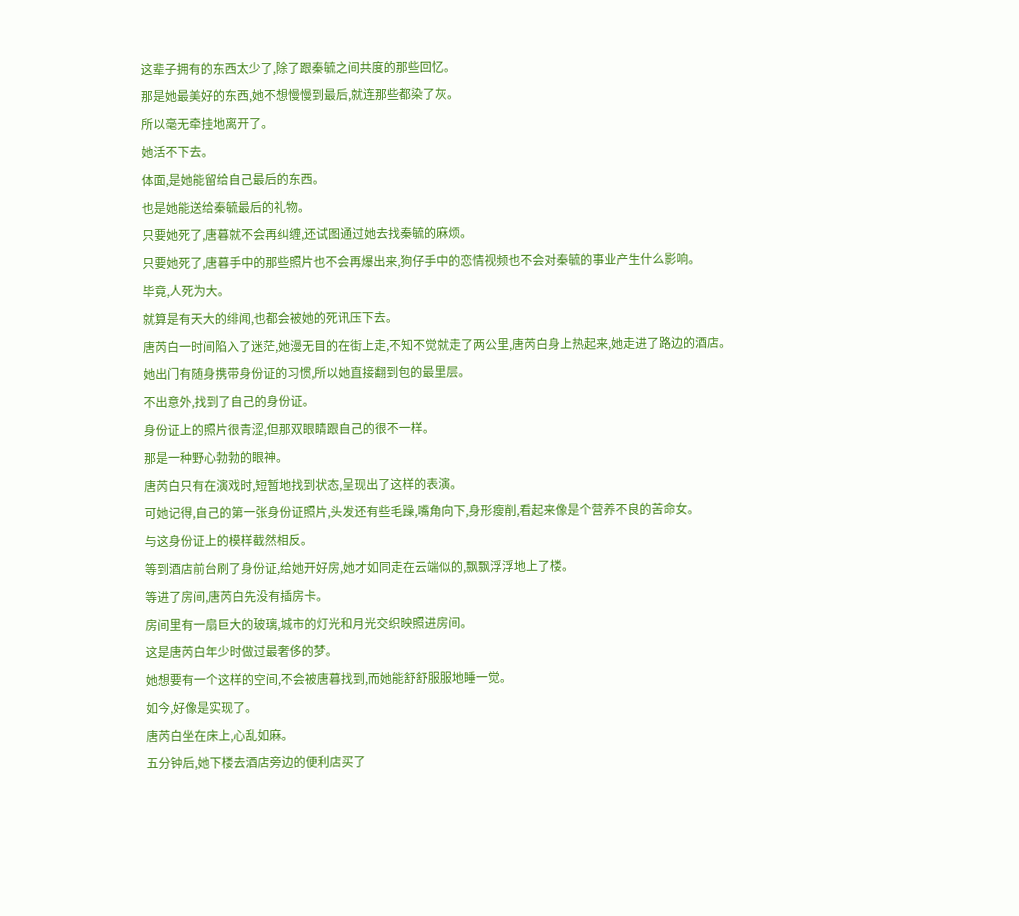这辈子拥有的东西太少了,除了跟秦毓之间共度的那些回忆。
那是她最美好的东西,她不想慢慢到最后,就连那些都染了灰。
所以毫无牵挂地离开了。
她活不下去。
体面,是她能留给自己最后的东西。
也是她能送给秦毓最后的礼物。
只要她死了,唐暮就不会再纠缠,还试图通过她去找秦毓的麻烦。
只要她死了,唐暮手中的那些照片也不会再爆出来,狗仔手中的恋情视频也不会对秦毓的事业产生什么影响。
毕竟,人死为大。
就算是有天大的绯闻,也都会被她的死讯压下去。
唐芮白一时间陷入了迷茫,她漫无目的在街上走,不知不觉就走了两公里,唐芮白身上热起来,她走进了路边的酒店。
她出门有随身携带身份证的习惯,所以她直接翻到包的最里层。
不出意外,找到了自己的身份证。
身份证上的照片很青涩,但那双眼睛跟自己的很不一样。
那是一种野心勃勃的眼神。
唐芮白只有在演戏时,短暂地找到状态,呈现出了这样的表演。
可她记得,自己的第一张身份证照片,头发还有些毛躁,嘴角向下,身形瘦削,看起来像是个营养不良的苦命女。
与这身份证上的模样截然相反。
等到酒店前台刷了身份证,给她开好房,她才如同走在云端似的,飘飘浮浮地上了楼。
等进了房间,唐芮白先没有插房卡。
房间里有一扇巨大的玻璃,城市的灯光和月光交织映照进房间。
这是唐芮白年少时做过最奢侈的梦。
她想要有一个这样的空间,不会被唐暮找到,而她能舒舒服服地睡一觉。
如今,好像是实现了。
唐芮白坐在床上,心乱如麻。
五分钟后,她下楼去酒店旁边的便利店买了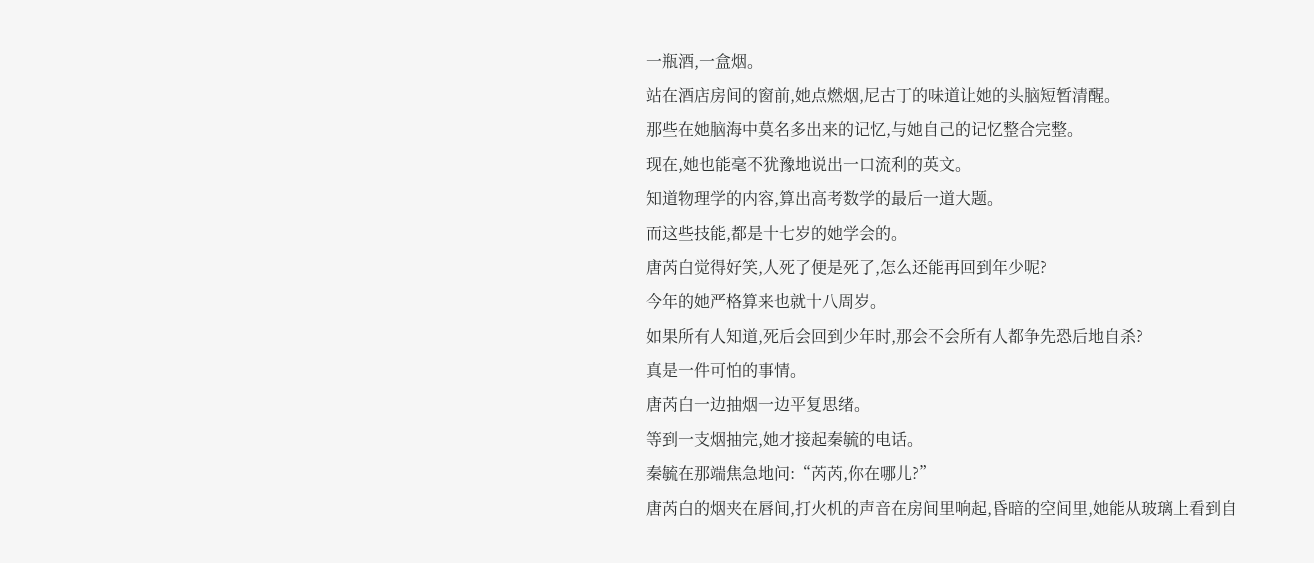一瓶酒,一盒烟。
站在酒店房间的窗前,她点燃烟,尼古丁的味道让她的头脑短暂清醒。
那些在她脑海中莫名多出来的记忆,与她自己的记忆整合完整。
现在,她也能毫不犹豫地说出一口流利的英文。
知道物理学的内容,算出高考数学的最后一道大题。
而这些技能,都是十七岁的她学会的。
唐芮白觉得好笑,人死了便是死了,怎么还能再回到年少呢?
今年的她严格算来也就十八周岁。
如果所有人知道,死后会回到少年时,那会不会所有人都争先恐后地自杀?
真是一件可怕的事情。
唐芮白一边抽烟一边平复思绪。
等到一支烟抽完,她才接起秦毓的电话。
秦毓在那端焦急地问:“芮芮,你在哪儿?”
唐芮白的烟夹在唇间,打火机的声音在房间里响起,昏暗的空间里,她能从玻璃上看到自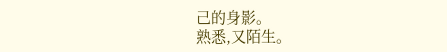己的身影。
熟悉,又陌生。